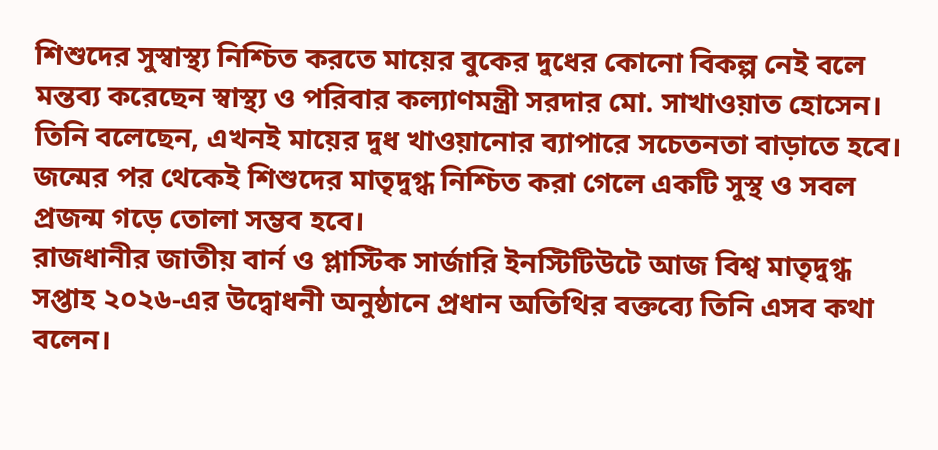শিশুদের সুস্বাস্থ্য নিশ্চিত করতে মায়ের বুকের দুধের কোনো বিকল্প নেই বলে মন্তব্য করেছেন স্বাস্থ্য ও পরিবার কল্যাণমন্ত্রী সরদার মো. সাখাওয়াত হোসেন। তিনি বলেছেন, এখনই মায়ের দুধ খাওয়ানোর ব্যাপারে সচেতনতা বাড়াতে হবে। জন্মের পর থেকেই শিশুদের মাতৃদুগ্ধ নিশ্চিত করা গেলে একটি সুস্থ ও সবল প্রজন্ম গড়ে তোলা সম্ভব হবে।
রাজধানীর জাতীয় বার্ন ও প্লাস্টিক সার্জারি ইনস্টিটিউটে আজ বিশ্ব মাতৃদুগ্ধ সপ্তাহ ২০২৬-এর উদ্বোধনী অনুষ্ঠানে প্রধান অতিথির বক্তব্যে তিনি এসব কথা বলেন।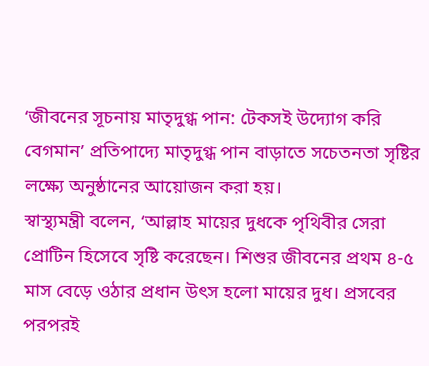‘জীবনের সূচনায় মাতৃদুগ্ধ পান: টেকসই উদ্যোগ করি বেগমান’ প্রতিপাদ্যে মাতৃদুগ্ধ পান বাড়াতে সচেতনতা সৃষ্টির লক্ষ্যে অনুষ্ঠানের আয়োজন করা হয়।
স্বাস্থ্যমন্ত্রী বলেন, ‘আল্লাহ মায়ের দুধকে পৃথিবীর সেরা প্রোটিন হিসেবে সৃষ্টি করেছেন। শিশুর জীবনের প্রথম ৪-৫ মাস বেড়ে ওঠার প্রধান উৎস হলো মায়ের দুধ। প্রসবের পরপরই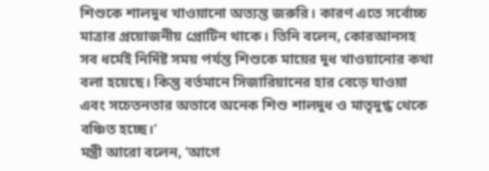শিশুকে শালদুধ খাওয়ানো অত্যন্ত জরুরি। কারণ এতে সর্বোচ্চ মাত্রার প্রয়োজনীয় প্রোটিন থাকে। তিনি বলেন, কোরআনসহ সব ধর্মেই নির্দিষ্ট সময় পর্যন্ত শিশুকে মায়ের দুধ খাওয়ানোর কথা বলা হয়েছে। কিন্তু বর্তমানে সিজারিয়ানের হার বেড়ে যাওয়া এবং সচেতনতার অভাবে অনেক শিশু শালদুধ ও মাতৃদুগ্ধ থেকে বঞ্চিত হচ্ছে।’
মন্ত্রী আরো বলেন, ‘আগে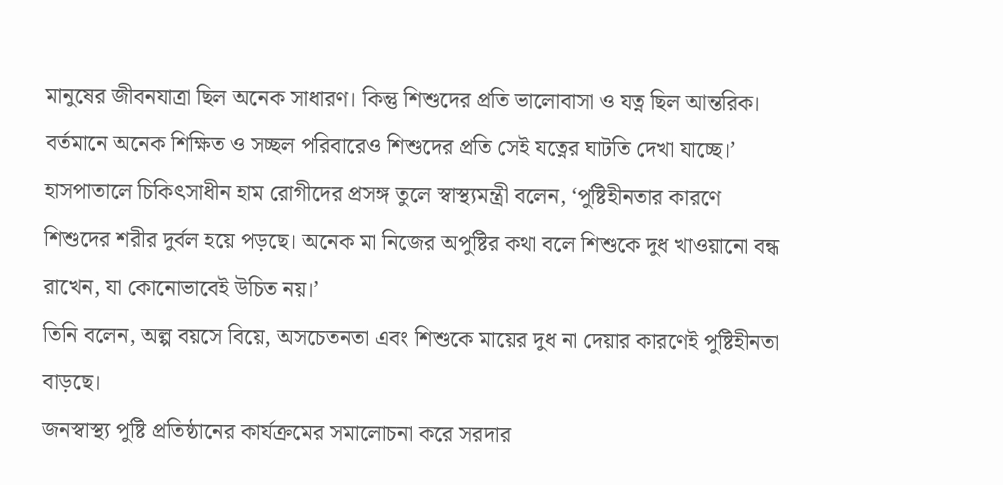মানুষের জীবনযাত্রা ছিল অনেক সাধারণ। কিন্তু শিশুদের প্রতি ভালোবাসা ও যত্ন ছিল আন্তরিক। বর্তমানে অনেক শিক্ষিত ও সচ্ছল পরিবারেও শিশুদের প্রতি সেই যত্নের ঘাটতি দেখা যাচ্ছে।’
হাসপাতালে চিকিৎসাধীন হাম রোগীদের প্রসঙ্গ তুলে স্বাস্থ্যমন্ত্রী বলেন, ‘পুষ্টিহীনতার কারণে শিশুদের শরীর দুর্বল হয়ে পড়ছে। অনেক মা নিজের অপুষ্টির কথা বলে শিশুকে দুধ খাওয়ানো বন্ধ রাখেন, যা কোনোভাবেই উচিত নয়।’
তিনি বলেন, অল্প বয়সে বিয়ে, অসচেতনতা এবং শিশুকে মায়ের দুধ না দেয়ার কারণেই পুষ্টিহীনতা বাড়ছে।
জনস্বাস্থ্য পুষ্টি প্রতিষ্ঠানের কার্যক্রমের সমালোচনা করে সরদার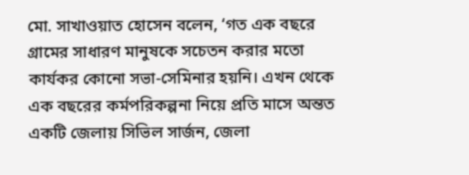মো. সাখাওয়াত হোসেন বলেন, ‘গত এক বছরে গ্রামের সাধারণ মানুষকে সচেতন করার মতো কার্যকর কোনো সভা-সেমিনার হয়নি। এখন থেকে এক বছরের কর্মপরিকল্পনা নিয়ে প্রতি মাসে অন্তত একটি জেলায় সিভিল সার্জন, জেলা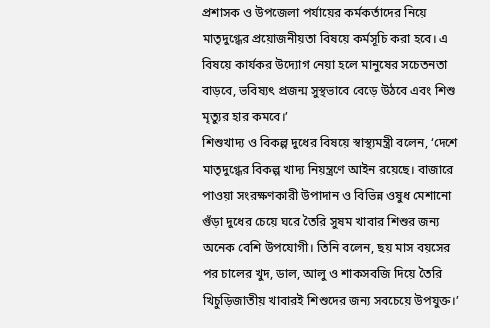প্রশাসক ও উপজেলা পর্যায়ের কর্মকর্তাদের নিয়ে মাতৃদুগ্ধের প্রয়োজনীয়তা বিষয়ে কর্মসূচি করা হবে। এ বিষয়ে কার্যকর উদ্যোগ নেয়া হলে মানুষের সচেতনতা বাড়বে, ভবিষ্যৎ প্রজন্ম সুস্থভাবে বেড়ে উঠবে এবং শিশু মৃত্যুর হার কমবে।’
শিশুখাদ্য ও বিকল্প দুধের বিষয়ে স্বাস্থ্যমন্ত্রী বলেন, ‘দেশে মাতৃদুগ্ধের বিকল্প খাদ্য নিয়ন্ত্রণে আইন রয়েছে। বাজারে পাওয়া সংরক্ষণকারী উপাদান ও বিভিন্ন ওষুধ মেশানো গুঁড়া দুধের চেয়ে ঘরে তৈরি সুষম খাবার শিশুর জন্য অনেক বেশি উপযোগী। তিনি বলেন, ছয় মাস বয়সের পর চালের খুদ, ডাল, আলু ও শাকসবজি দিয়ে তৈরি খিচুড়িজাতীয় খাবারই শিশুদের জন্য সবচেয়ে উপযুক্ত।’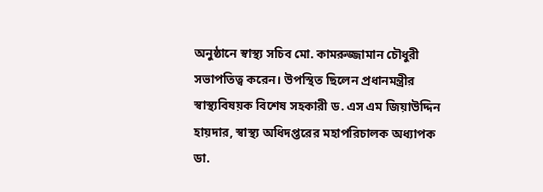অনুষ্ঠানে স্বাস্থ্য সচিব মো. কামরুজ্জামান চৌধুরী সভাপতিত্ব করেন। উপস্থিত ছিলেন প্রধানমন্ত্রীর স্বাস্থ্যবিষয়ক বিশেষ সহকারী ড. এস এম জিয়াউদ্দিন হায়দার, স্বাস্থ্য অধিদপ্তরের মহাপরিচালক অধ্যাপক ডা.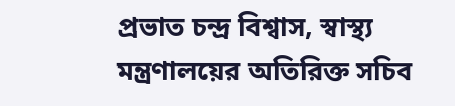প্রভাত চন্দ্র বিশ্বাস, স্বাস্থ্য মন্ত্রণালয়ের অতিরিক্ত সচিব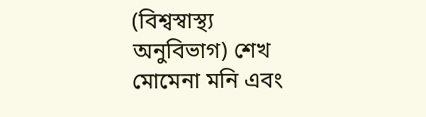(বিশ্বস্বাস্থ্য অনুবিভাগ) শেখ মোমেনা মনি এবং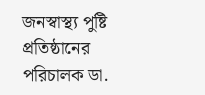জনস্বাস্থ্য পুষ্টি প্রতিষ্ঠানের পরিচালক ডা.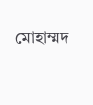মোহাম্মদ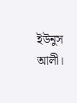ইউনুস আলী।